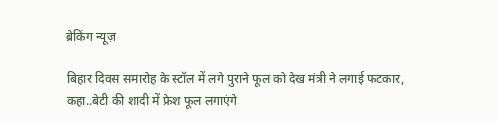ब्रेकिंग न्यूज़

बिहार दिवस समारोह के स्टॉल में लगे पुराने फूल को देख मंत्री ने लगाई फटकार, कहा..बेटी की शादी में फ्रेश फूल लगाएंगे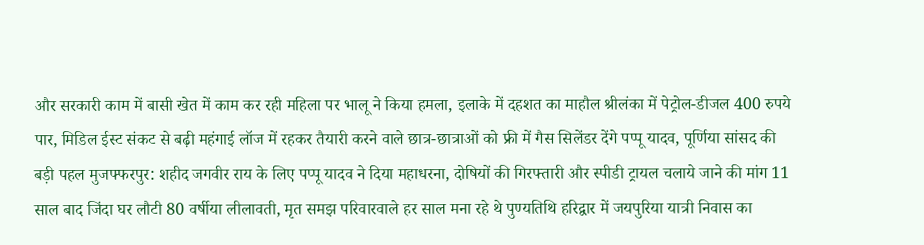और सरकारी काम में बासी खेत में काम कर रही महिला पर भालू ने किया हमला, इलाके में दहशत का माहौल श्रीलंका में पेट्रोल-डीजल 400 रुपये पार, मिडिल ईस्ट संकट से बढ़ी महंगाई लॉज में रहकर तैयारी करने वाले छात्र-छात्राओं को फ्री में गैस सिलेंडर देंगे पप्पू यादव, पूर्णिया सांसद की बड़ी पहल मुजफ्फरपुर: शहीद जगवीर राय के लिए पप्पू यादव ने दिया महाधरना, दोषियों की गिरफ्तारी और स्पीडी ट्रायल चलाये जाने की मांग 11 साल बाद जिंदा घर लौटी 80 वर्षीया लीलावती, मृत समझ परिवारवाले हर साल मना रहे थे पुण्यतिथि हरिद्वार में जयपुरिया यात्री निवास का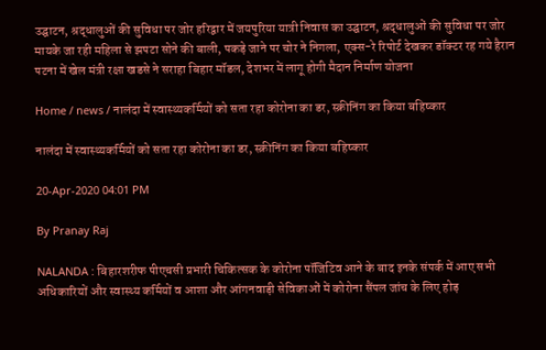उद्घाटन, श्रद्धालुओं की सुविधा पर जोर हरिद्वार में जयपुरिया यात्री निवास का उद्घाटन, श्रद्धालुओं की सुविधा पर जोर मायके जा रही महिला से झपटा सोने की बाली, पकड़े जाने पर चोर ने निगला, एक्स-रे रिपोर्ट देखकर डॉक्टर रह गये हैरान पटना में खेल मंत्री रक्षा खडसे ने सराहा बिहार मॉडल, देशभर में लागू होगी मैदान निर्माण योजना

Home / news / नालंदा में स्वास्थ्यकर्मियों को सता रहा कोरोना का डर, स्क्रीनिंग का किया बहिष्कार

नालंदा में स्वास्थ्यकर्मियों को सता रहा कोरोना का डर, स्क्रीनिंग का किया बहिष्कार

20-Apr-2020 04:01 PM

By Pranay Raj

NALANDA : बिहारशरीफ पीएचसी प्रभारी चिकित्सक के कोरोना पॉजिटिव आने के बाद इनके संपर्क में आए सभी अधिकारियों और स्वास्थ्य कर्मियों व आशा और आंगनवाड़ी सेविकाओं में कोरोना सैंपल जांच के लिए होड़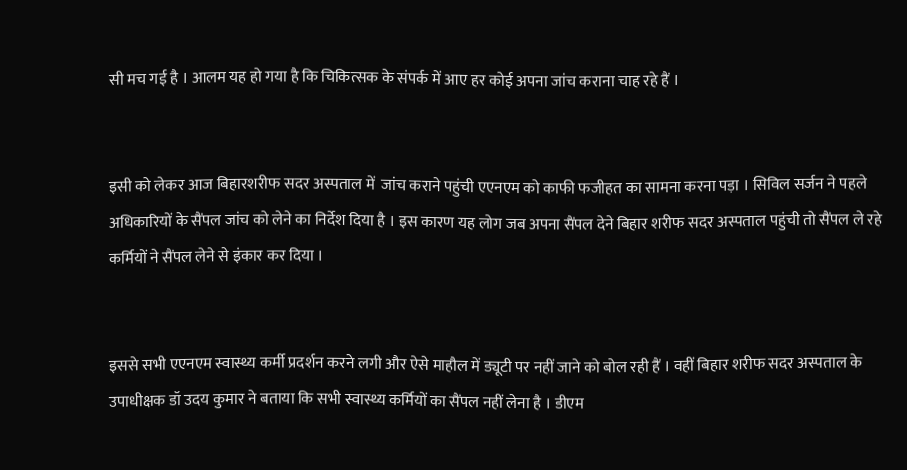सी मच गई है । आलम यह हो गया है कि चिकित्सक के संपर्क में आए हर कोई अपना जांच कराना चाह रहे हैं ।


इसी को लेकर आज बिहारशरीफ सदर अस्पताल में  जांच कराने पहुंची एएनएम को काफी फजीहत का सामना करना पड़ा । सिविल सर्जन ने पहले अधिकारियों के सैंपल जांच को लेने का निर्देश दिया है । इस कारण यह लोग जब अपना सैंपल देने बिहार शरीफ सदर अस्पताल पहुंची तो सैंपल ले रहे कर्मियों ने सैंपल लेने से इंकार कर दिया ।


इससे सभी एएनएम स्वास्थ्य कर्मी प्रदर्शन करने लगी और ऐसे माहौल में ड्यूटी पर नहीं जाने को बोल रही हैं । वहीं बिहार शरीफ सदर अस्पताल के उपाधीक्षक डॉ उदय कुमार ने बताया कि सभी स्वास्थ्य कर्मियों का सैंपल नहीं लेना है । डीएम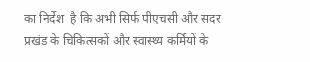का निर्देश  है कि अभी सिर्फ पीएचसी और सदर प्रखंड के चिकित्सकों और स्वास्थ्य कर्मियों के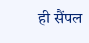ही सैंपल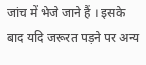जांच में भेजे जाने हैं । इसके बाद यदि जरूरत पड़ने पर अन्य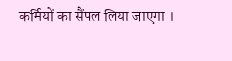कर्मियों का सैंपल लिया जाएगा ।